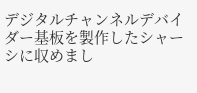デジタルチャンネルデバイダー基板を製作したシャーシに収めまし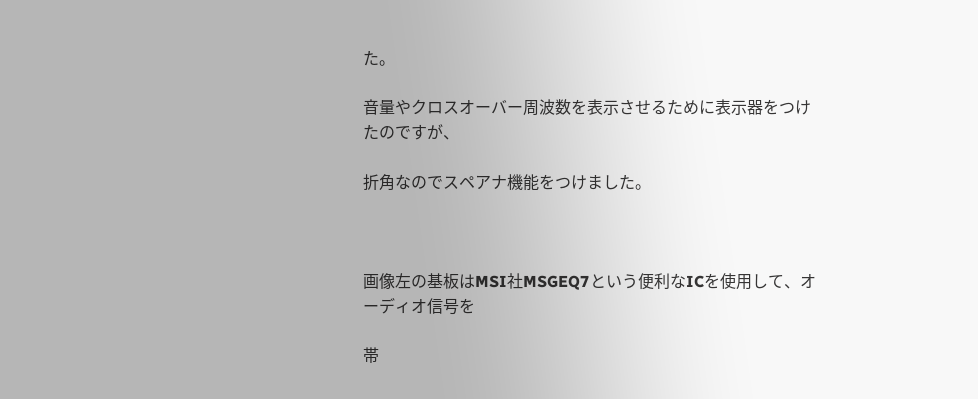た。

音量やクロスオーバー周波数を表示させるために表示器をつけたのですが、

折角なのでスペアナ機能をつけました。



画像左の基板はMSI社MSGEQ7という便利なICを使用して、オーディオ信号を

帯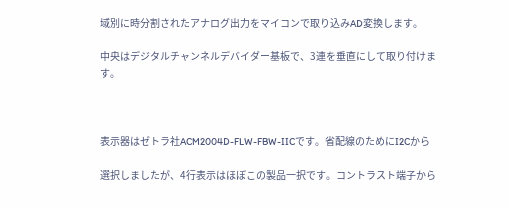域別に時分割されたアナログ出力をマイコンで取り込みAD変換します。

中央はデジタルチャンネルデバイダー基板で、3連を垂直にして取り付けます。



表示器はゼトラ社ACM2004D-FLW-FBW-IICです。省配線のためにI2Cから

選択しましたが、4行表示はほぼこの製品一択です。コントラスト端子から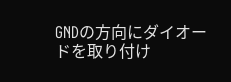GNDの方向にダイオードを取り付け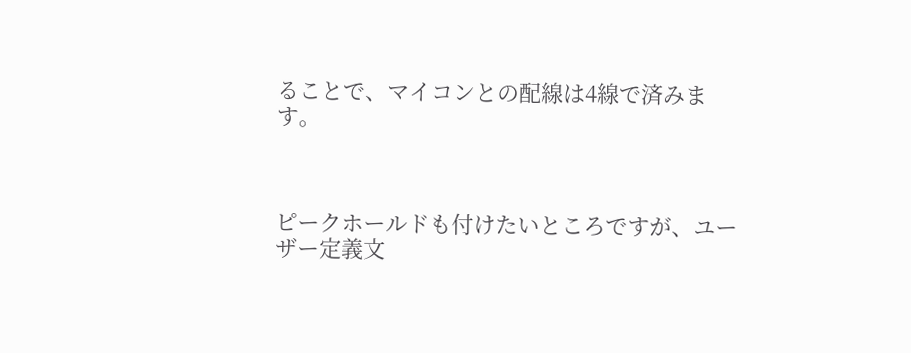ることで、マイコンとの配線は4線で済みます。



ピークホールドも付けたいところですが、ユーザー定義文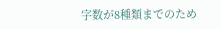字数が8種類までのため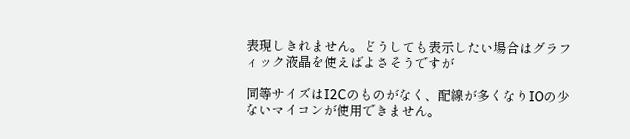表現しきれません。どうしても表示したい場合はグラフィック液晶を使えばよさそうですが

同等サイズはI2Cのものがなく、配線が多くなりIOの少ないマイコンが使用できません。